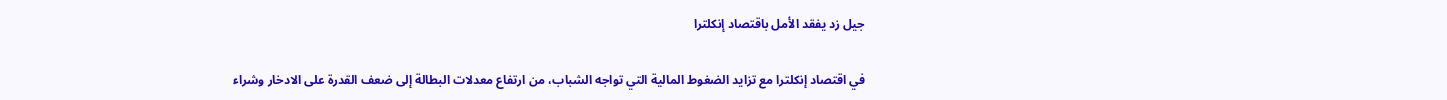جيل زد يفقد الأمل باقتصاد إنكلترا

في اقتصاد إنكلترا مع تزايد الضغوط المالية التي تواجه الشباب، من ارتفاع معدلات البطالة إلى ضعف القدرة على الادخار وشراء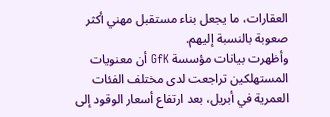العقارات، ما يجعل بناء مستقبل مهني أكثر صعوبة بالنسبة إليهم.
وأظهرت بيانات مؤسسة GfK أن معنويات المستهلكين تراجعت لدى مختلف الفئات العمرية في أبريل، بعد ارتفاع أسعار الوقود إلى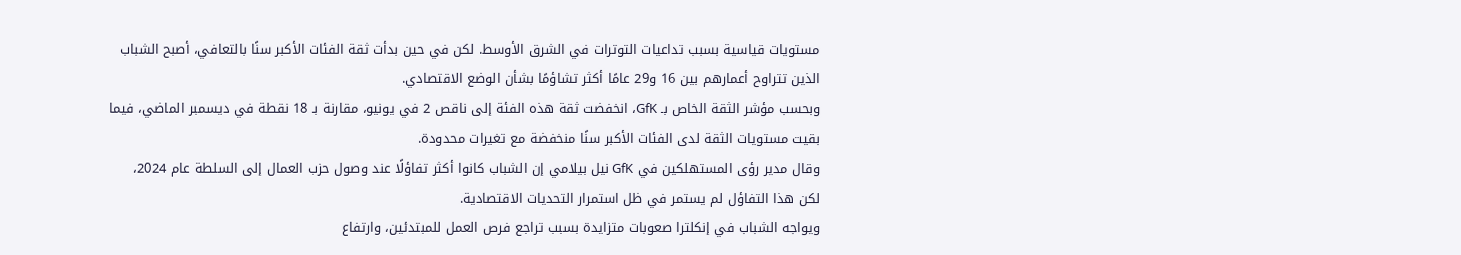مستويات قياسية بسبب تداعيات التوترات في الشرق الأوسط. لكن في حين بدأت ثقة الفئات الأكبر سنًا بالتعافي، أصبح الشباب الذين تتراوح أعمارهم بين 16 و29 عامًا أكثر تشاؤمًا بشأن الوضع الاقتصادي.
وبحسب مؤشر الثقة الخاص بـ GfK، انخفضت ثقة هذه الفئة إلى ناقص 2 في يونيو، مقارنة بـ 18 نقطة في ديسمبر الماضي، فيما بقيت مستويات الثقة لدى الفئات الأكبر سنًا منخفضة مع تغيرات محدودة.
وقال مدير رؤى المستهلكين في GfK نيل بيلامي إن الشباب كانوا أكثر تفاؤلًا عند وصول حزب العمال إلى السلطة عام 2024، لكن هذا التفاؤل لم يستمر في ظل استمرار التحديات الاقتصادية.
ويواجه الشباب في إنكلترا صعوبات متزايدة بسبب تراجع فرص العمل للمبتدئين، وارتفاع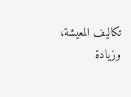تكاليف المعيشة، وزيادة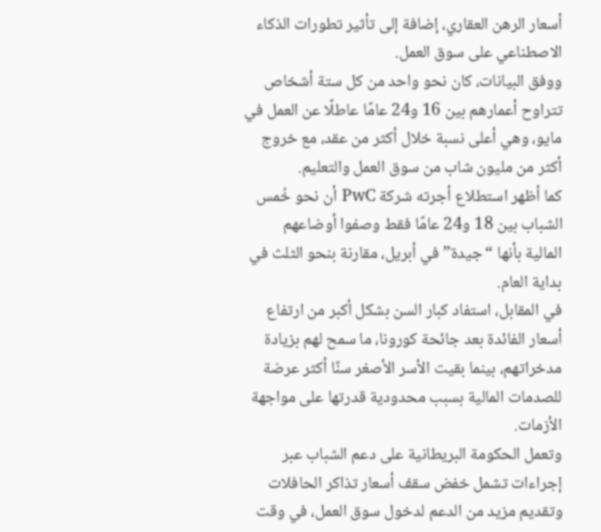أسعار الرهن العقاري، إضافة إلى تأثير تطورات الذكاء الاصطناعي على سوق العمل.
ووفق البيانات، كان نحو واحد من كل ستة أشخاص تتراوح أعمارهم بين 16 و24 عامًا عاطلًا عن العمل في مايو، وهي أعلى نسبة خلال أكثر من عقد، مع خروج أكثر من مليون شاب من سوق العمل والتعليم.
كما أظهر استطلاع أجرته شركة PwC أن نحو خُمس الشباب بين 18 و24 عامًا فقط وصفوا أوضاعهم المالية بأنها “جيدة” في أبريل، مقارنة بنحو الثلث في بداية العام.
في المقابل، استفاد كبار السن بشكل أكبر من ارتفاع أسعار الفائدة بعد جائحة كورونا، ما سمح لهم بزيادة مدخراتهم، بينما بقيت الأسر الأصغر سنًا أكثر عرضة للصدمات المالية بسبب محدودية قدرتها على مواجهة الأزمات.
وتعمل الحكومة البريطانية على دعم الشباب عبر إجراءات تشمل خفض سقف أسعار تذاكر الحافلات وتقديم مزيد من الدعم لدخول سوق العمل، في وقت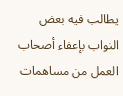يطالب فيه بعض النواب بإعفاء أصحاب العمل من مساهمات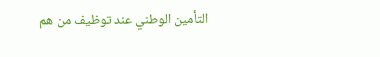التأمين الوطني عند توظيف من هم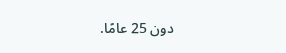دون 25 عامًا.